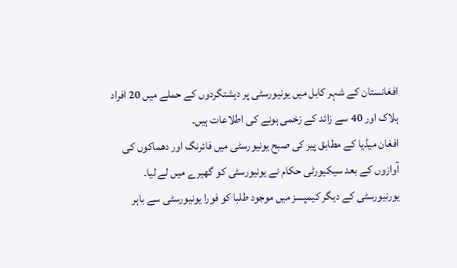افغانستان کے شہر کابل میں یونیورسٹی پر دہشتگردوں کے حملے میں 20 افراد ہلاک اور 40 سے زائد کے زخمی ہونے کی اطلاعات ہیں۔
افغان میڈیا کے مطابق پیر کی صبح یونیورسٹی میں فائرنگ اور دھماکوں کی آوازوں کے بعد سیکیورٹی حکام نے یونیورسٹی کو گھیرے میں لے لیا۔
یورنیورسٹی کے دیگر کیمپسز میں موجود طلبا کو فورا یونیورسٹی سے باہر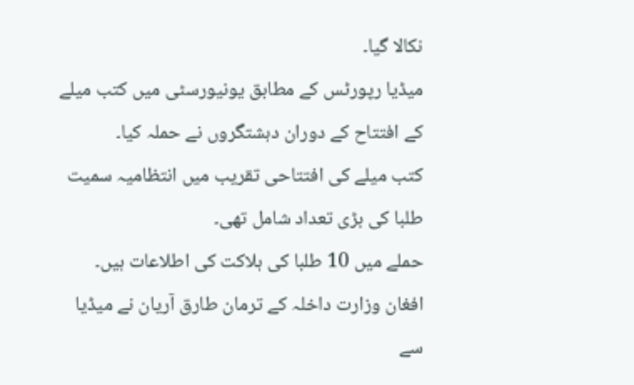نکالا گیا۔
میڈیا رپورٹس کے مطابق یونیورسٹی میں کتب میلے کے افتتاح کے دوران دہشتگروں نے حملہ کیا۔
کتب میلے کی افتتاحی تقریب میں انتظامیہ سمیت طلبا کی بڑی تعداد شامل تھی۔
حملے میں 10 طلبا کی ہلاکت کی اطلاعات ہیں۔
افغان وزارت داخلہ کے ترمان طارق آریان نے میڈیا سے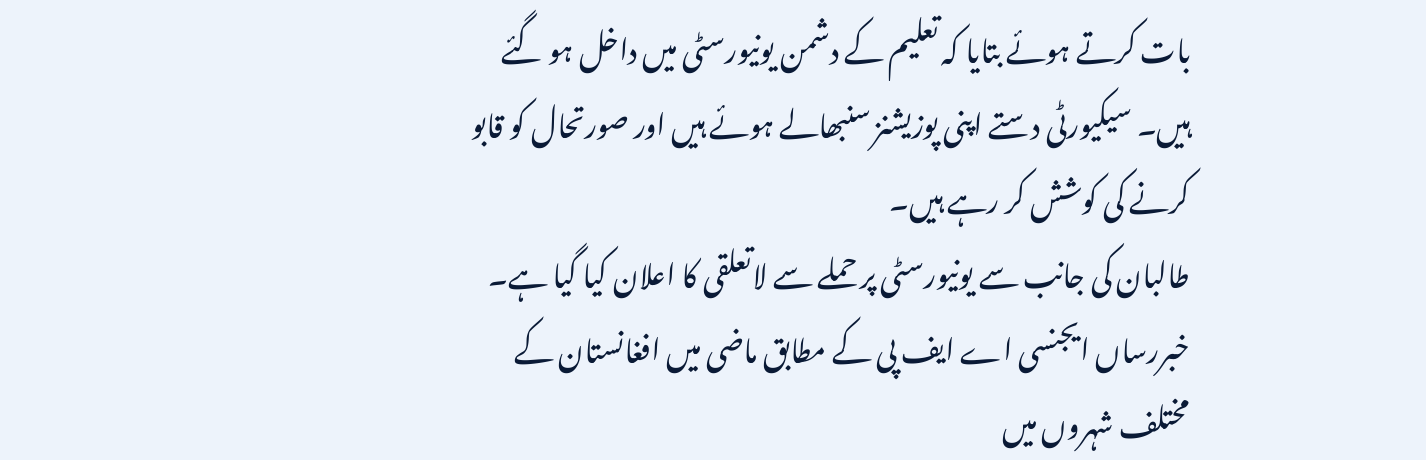بات کرتے ہوئے بتایا کہ تعلیم کے دشمن یونیورسٹی میں داخل ہو گئے ہیں۔ سیکیورٹی دستے اپنی پوزیشنز سنبھالے ہوئے ہیں اور صورتحال کو قابو کرنے کی کوشش کر رہے ہیں۔
طالبان کی جانب سے یونیورسٹی پر حملے سے لاتعلقی کا اعلان کیا گیا ہے۔
خبررساں ایجنسی اے ایف پی کے مطابق ماضی میں افغانستان کے مختلف شہروں میں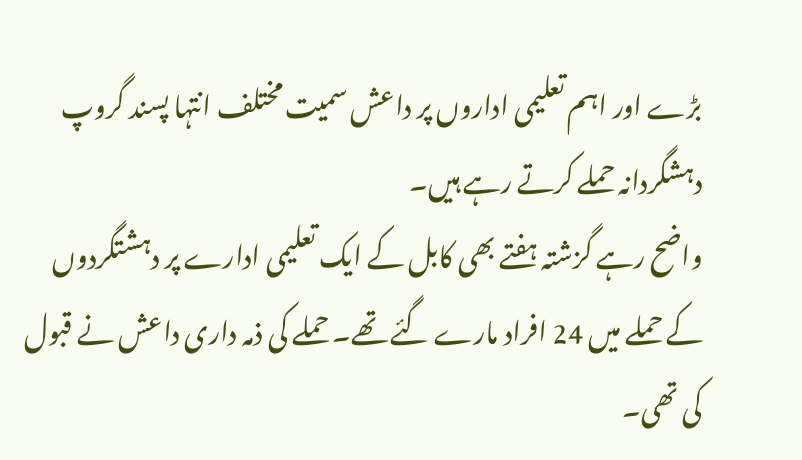بڑے اور اہم تعلیمی اداروں پر داعش سمیت مختلف انتہا پسند گروپ دہشگردانہ حملے کرتے رہے ہیں۔
واضح رہے گزشتہ ہفتے بھی کابل کے ایک تعلیمی ادارے پر دہشتگردوں کے حملے میں 24 افراد مارے گئے تھے۔ حملے کی ذمہ داری داعش نے قبول کی تھی۔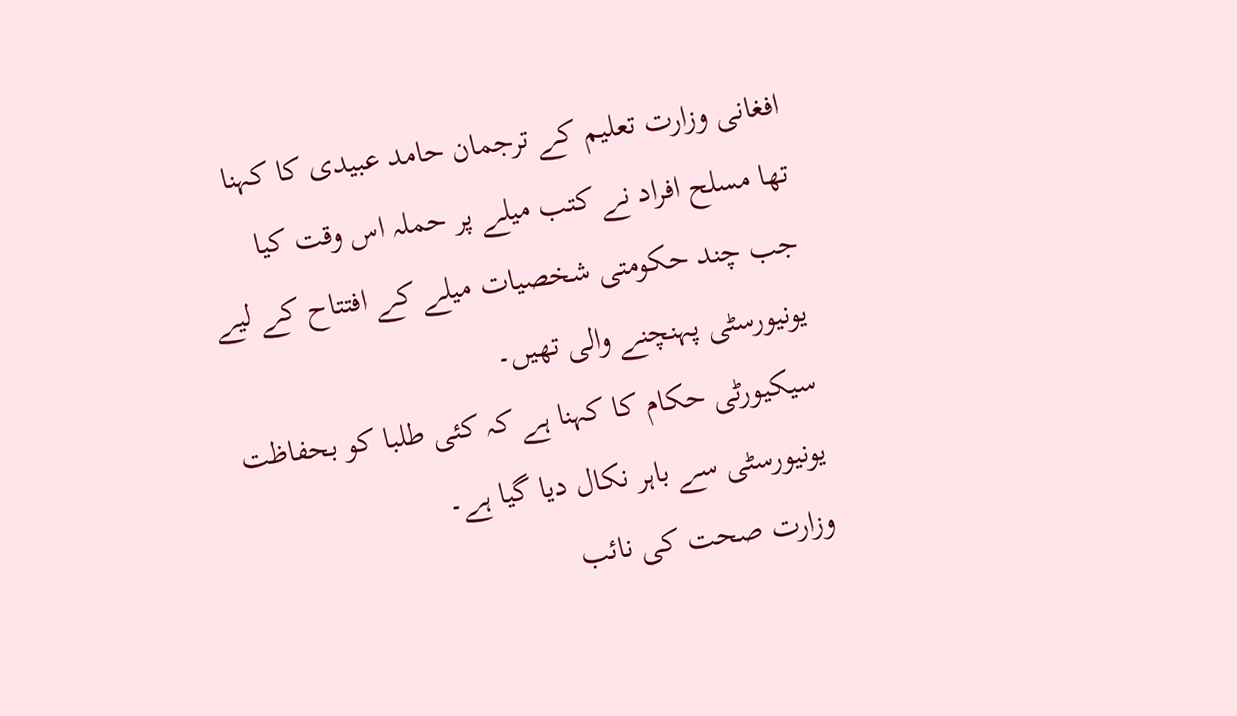افغانی وزارت تعلیم کے ترجمان حامد عبیدی کا کہنا تھا مسلح افراد نے کتب میلے پر حملہ اس وقت کیا جب چند حکومتی شخصیات میلے کے افتتاح کے لیے یونیورسٹی پہنچنے والی تھیں۔
سیکیورٹی حکام کا کہنا ہے کہ کئی طلبا کو بحفاظت یونیورسٹی سے باہر نکال دیا گیا ہے۔
وزارت صحت کی نائب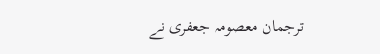ترجمان معصومہ جعفری نے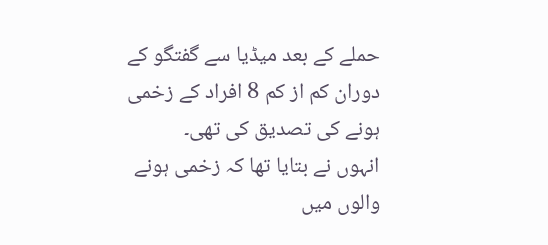حملے کے بعد میڈیا سے گفتگو کے دوران کم از کم 8 افراد کے زخمی ہونے کی تصدیق کی تھی۔
انہوں نے بتایا تھا کہ زخمی ہونے والوں میں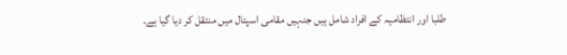طلبا اور انتظامیہ کے افراد شامل ہیں جنہیں مقامی اسپتال میں منتقل کر دیا گیا ہے۔